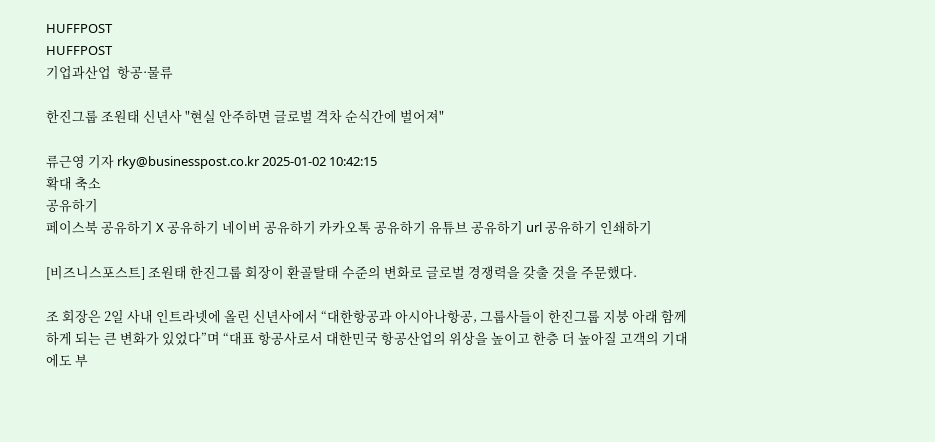HUFFPOST
HUFFPOST
기업과산업  항공·물류

한진그룹 조원태 신년사 "현실 안주하면 글로벌 격차 순식간에 벌어져"

류근영 기자 rky@businesspost.co.kr 2025-01-02 10:42:15
확대 축소
공유하기
페이스북 공유하기 X 공유하기 네이버 공유하기 카카오톡 공유하기 유튜브 공유하기 url 공유하기 인쇄하기

[비즈니스포스트] 조원태 한진그룹 회장이 환골탈태 수준의 변화로 글로벌 경쟁력을 갖출 것을 주문했다.

조 회장은 2일 사내 인트라넷에 올린 신년사에서 “대한항공과 아시아나항공, 그룹사들이 한진그룹 지붕 아래 함께 하게 되는 큰 변화가 있었다”며 “대표 항공사로서 대한민국 항공산업의 위상을 높이고 한층 더 높아질 고객의 기대에도 부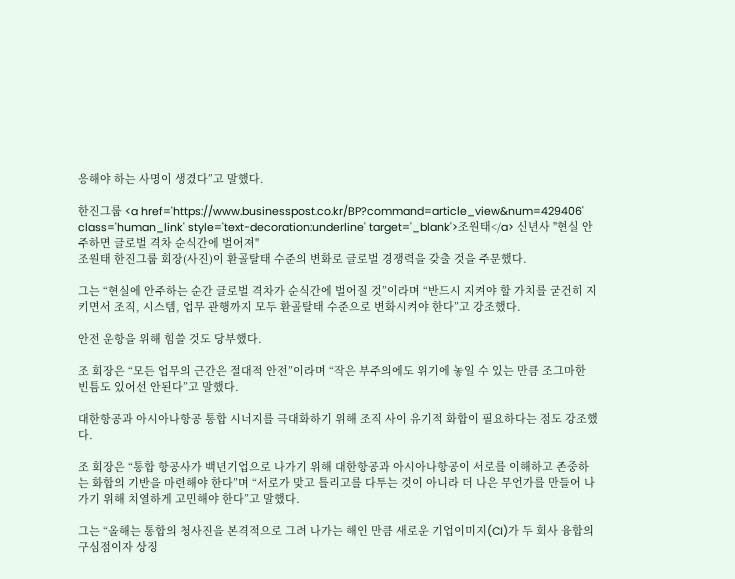응해야 하는 사명이 생겼다”고 말했다.

한진그룹 <a href='https://www.businesspost.co.kr/BP?command=article_view&num=429406' class='human_link' style='text-decoration:underline' target='_blank'>조원태</a> 신년사 "현실 안주하면 글로벌 격차 순식간에 벌어져"
조원태 한진그룹 회장(사진)이 환골탈태 수준의 변화로 글로벌 경쟁력을 갖출 것을 주문했다.

그는 “현실에 안주하는 순간 글로벌 격차가 순식간에 벌어질 것”이라며 “반드시 지켜야 할 가치를 굳건히 지키면서 조직, 시스템, 업무 관행까지 모두 환골탈태 수준으로 변화시켜야 한다”고 강조했다.

안전 운항을 위해 힘쓸 것도 당부했다.

조 회장은 “모든 업무의 근간은 절대적 안전”이라며 “작은 부주의에도 위기에 놓일 수 있는 만큼 조그마한 빈틈도 있어선 안된다”고 말했다.

대한항공과 아시아나항공 통합 시너지를 극대화하기 위해 조직 사이 유기적 화합이 필요하다는 점도 강조했다.

조 회장은 “통합 항공사가 백년기업으로 나가기 위해 대한항공과 아시아나항공이 서로를 이해하고 존중하는 화합의 기반을 마련해야 한다”며 “서로가 맞고 틀리고를 다투는 것이 아니라 더 나은 무언가를 만들어 나가기 위해 치열하게 고민해야 한다”고 말했다.

그는 “올해는 통합의 청사진을 본격적으로 그려 나가는 해인 만큼 새로운 기업이미지(CI)가 두 회사 융합의 구심점이자 상징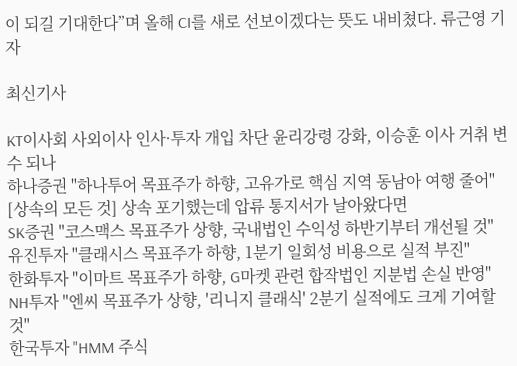이 되길 기대한다”며 올해 CI를 새로 선보이겠다는 뜻도 내비쳤다. 류근영 기자

최신기사

KT이사회 사외이사 인사·투자 개입 차단 윤리강령 강화, 이승훈 이사 거취 변수 되나
하나증권 "하나투어 목표주가 하향, 고유가로 핵심 지역 동남아 여행 줄어"
[상속의 모든 것] 상속 포기했는데 압류 통지서가 날아왔다면
SK증권 "코스맥스 목표주가 상향, 국내법인 수익성 하반기부터 개선될 것"
유진투자 "클래시스 목표주가 하향, 1분기 일회성 비용으로 실적 부진"
한화투자 "이마트 목표주가 하향, G마켓 관련 합작법인 지분법 손실 반영"
NH투자 "엔씨 목표주가 상향, '리니지 클래식' 2분기 실적에도 크게 기여할 것"
한국투자 "HMM 주식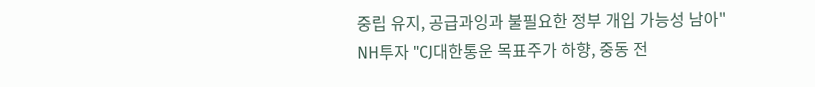중립 유지, 공급과잉과 불필요한 정부 개입 가능성 남아"
NH투자 "CJ대한통운 목표주가 하향, 중동 전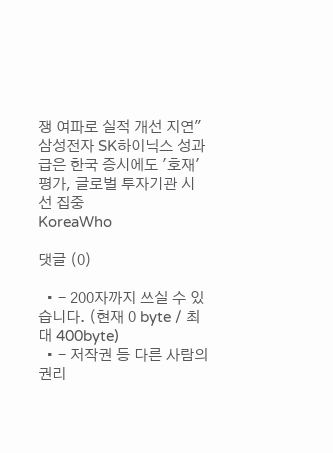쟁 여파로 실적 개선 지연"
삼성전자 SK하이닉스 성과급은 한국 증시에도 '호재' 평가, 글로벌 투자기관 시선 집중
KoreaWho

댓글 (0)

  • - 200자까지 쓰실 수 있습니다. (현재 0 byte / 최대 400byte)
  • - 저작권 등 다른 사람의 권리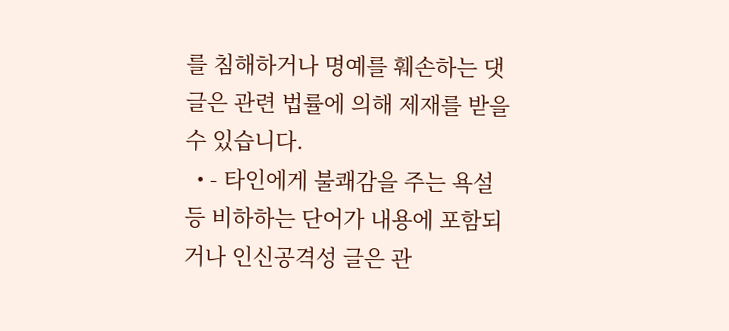를 침해하거나 명예를 훼손하는 댓글은 관련 법률에 의해 제재를 받을 수 있습니다.
  • - 타인에게 불쾌감을 주는 욕설 등 비하하는 단어가 내용에 포함되거나 인신공격성 글은 관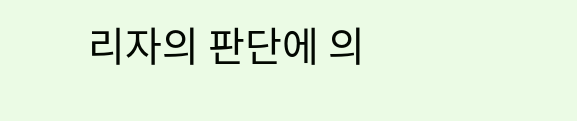리자의 판단에 의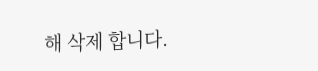해 삭제 합니다.